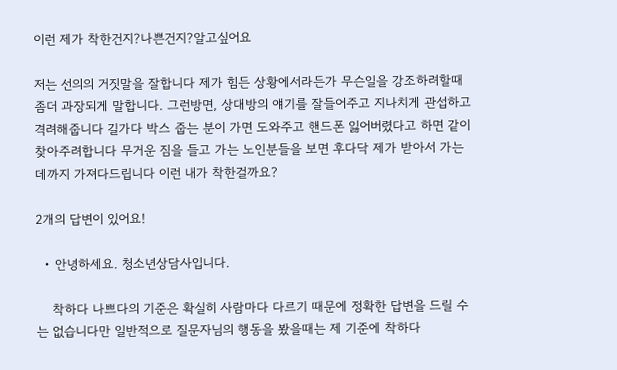이런 제가 착한건지?나쁜건지?알고싶어요

저는 선의의 거짓말을 잘합니다 제가 힘든 상황에서라든가 무슨일을 강조하려할때 좀더 과장되게 말합니다. 그런방면, 상대방의 얘기를 잘들어주고 지나치게 관섭하고 격려해줍니다 길가다 박스 줍는 분이 가면 도와주고 핸드폰 잃어버렸다고 하면 같이 찾아주려합니다 무거운 짐을 들고 가는 노인분들을 보면 후다닥 제가 받아서 가는데까지 가져다드립니다 이런 내가 착한걸까요?

2개의 답변이 있어요!

  • 안녕하세요. 청소년상담사입니다.

    착하다 나쁘다의 기준은 확실히 사람마다 다르기 때문에 정확한 답변을 드릴 수는 없습니다만 일반적으로 질문자님의 행동을 봤을때는 제 기준에 착하다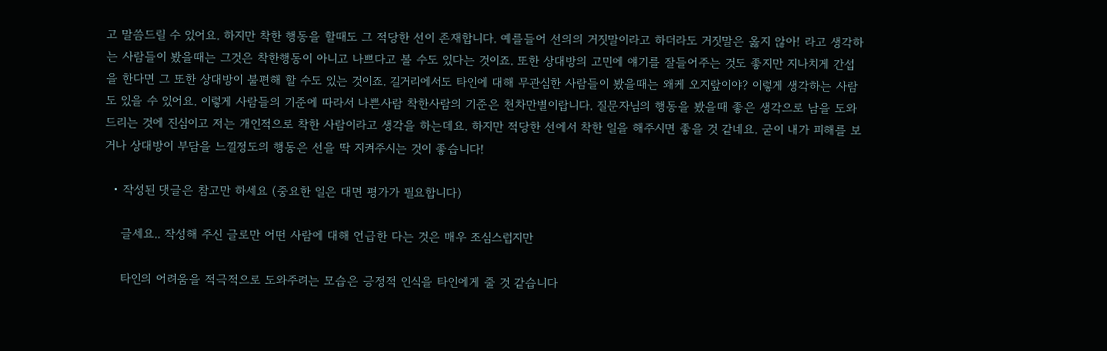고 말씀드릴 수 있어요. 하지만 착한 행동을 할때도 그 적당한 선이 존재합니다. 예를들어 선의의 거짓말이라고 하더라도 거짓말은 옳지 않아! 라고 생각하는 사람들이 봤을때는 그것은 착한행동이 아니고 나쁘다고 볼 수도 있다는 것이죠. 또한 상대방의 고민에 얘기를 잘들어주는 것도 좋지만 지나치게 간섭을 한다면 그 또한 상대방이 불편해 할 수도 있는 것이죠. 길거리에서도 타인에 대해 무관심한 사람들이 봤을때는 왜케 오지랖이야? 이렇게 생각하는 사람도 있을 수 있어요. 이렇게 사람들의 기준에 따라서 나쁜사람 착한사람의 기준은 천차만별이랍니다. 질문자님의 행동을 봤을때 좋은 생각으로 남을 도와드리는 것에 진심이고 저는 개인적으로 착한 사람이라고 생각을 하는데요. 하지만 적당한 선에서 착한 일을 해주시면 좋을 것 같네요. 굳이 내가 피해를 보거나 상대방이 부담을 느낄정도의 행동은 선을 딱 지켜주시는 것이 좋습니다!

  • 작성된 댓글은 참고만 하세요 (중요한 일은 대면 평가가 필요합니다)

    글세요.. 작성해 주신 글로만 어떤 사람에 대해 언급한 다는 것은 매우 조심스럽지만

    타인의 어려움을 적극적으로 도와주려는 모습은 긍정적 인식을 타인에게 줄 것 같습니다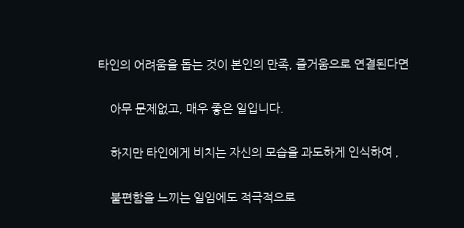타인의 어려움을 돕는 것이 본인의 만족, 즐거움으로 연결된다면

    아무 문제없고, 매우 좋은 일입니다.

    하지만 타인에게 비치는 자신의 모습을 과도하게 인식하여 ,

    불편함을 느끼는 일임에도 적극적으로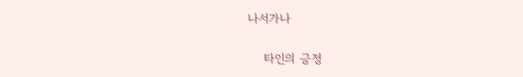나서가나

    타인의 긍정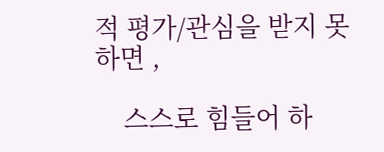적 평가/관심을 받지 못하면 ,

    스스로 힘들어 하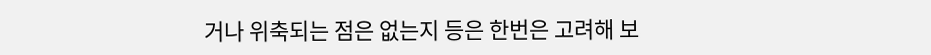거나 위축되는 점은 없는지 등은 한번은 고려해 보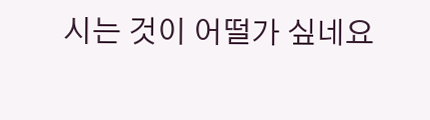시는 것이 어떨가 싶네요